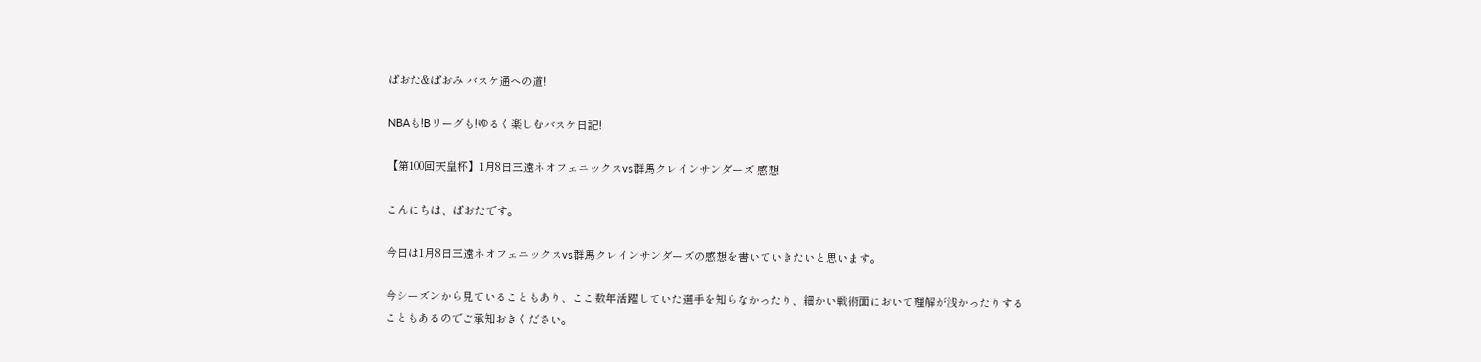ぱおた&ぱおみ バスケ通への道!

NBAも!Bリーグも!ゆるく楽しむバスケ日記!

【第100回天皇杯】1月8日三遠ネオフェニックスvs群馬クレインサンダーズ 感想

こんにちは、ぱおたです。

今日は1月8日三遠ネオフェニックスvs群馬クレインサンダーズの感想を書いていきたいと思います。

今シーズンから見ていることもあり、ここ数年活躍していた選手を知らなかったり、細かい戦術面において理解が浅かったりすることもあるのでご承知おきください。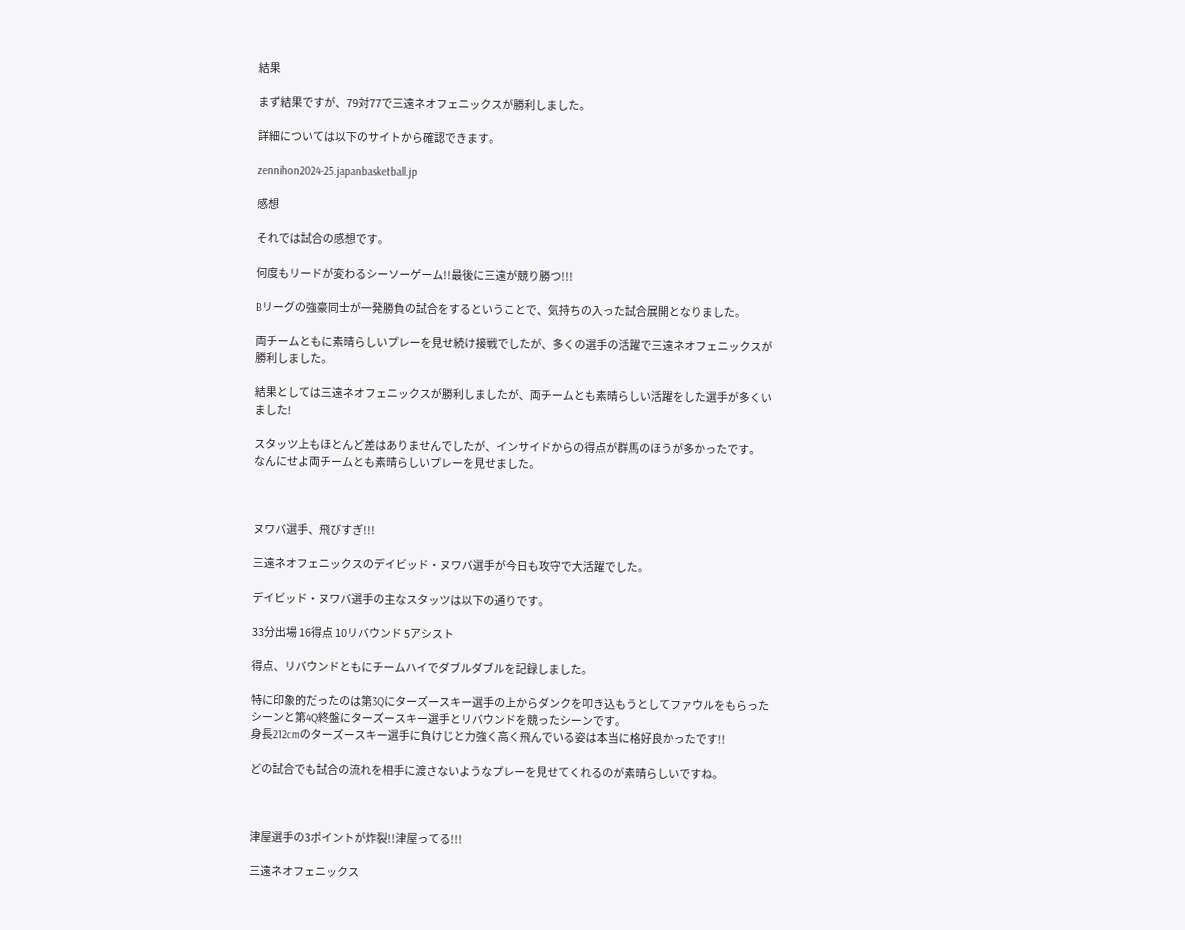結果

まず結果ですが、79対77で三遠ネオフェニックスが勝利しました。

詳細については以下のサイトから確認できます。

zennihon2024-25.japanbasketball.jp

感想

それでは試合の感想です。

何度もリードが変わるシーソーゲーム!!最後に三遠が競り勝つ!!!

Bリーグの強豪同士が一発勝負の試合をするということで、気持ちの入った試合展開となりました。

両チームともに素晴らしいプレーを見せ続け接戦でしたが、多くの選手の活躍で三遠ネオフェニックスが勝利しました。

結果としては三遠ネオフェニックスが勝利しましたが、両チームとも素晴らしい活躍をした選手が多くいました!

スタッツ上もほとんど差はありませんでしたが、インサイドからの得点が群馬のほうが多かったです。
なんにせよ両チームとも素晴らしいプレーを見せました。



ヌワバ選手、飛びすぎ!!!

三遠ネオフェニックスのデイビッド・ヌワバ選手が今日も攻守で大活躍でした。

デイビッド・ヌワバ選手の主なスタッツは以下の通りです。

33分出場 16得点 10リバウンド 5アシスト

得点、リバウンドともにチームハイでダブルダブルを記録しました。

特に印象的だったのは第3Qにターズースキー選手の上からダンクを叩き込もうとしてファウルをもらったシーンと第4Q終盤にターズースキー選手とリバウンドを競ったシーンです。
身長212cmのターズースキー選手に負けじと力強く高く飛んでいる姿は本当に格好良かったです!!

どの試合でも試合の流れを相手に渡さないようなプレーを見せてくれるのが素晴らしいですね。



津屋選手の3ポイントが炸裂!!津屋ってる!!!

三遠ネオフェニックス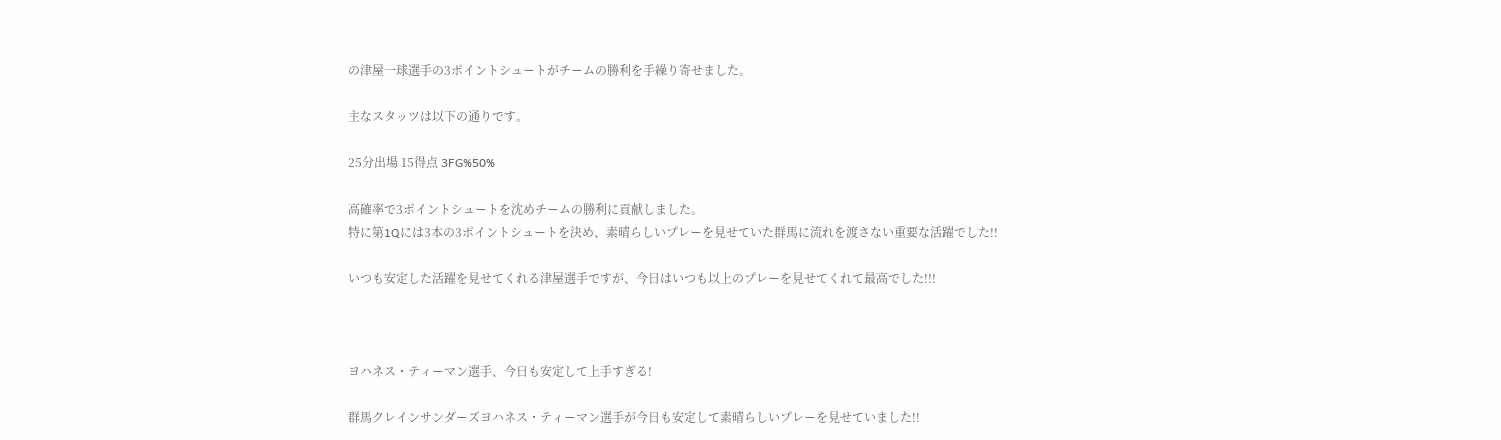の津屋一球選手の3ポイントシュートがチームの勝利を手繰り寄せました。

主なスタッツは以下の通りです。

25分出場 15得点 3FG%50%

高確率で3ポイントシュートを沈めチームの勝利に貢献しました。
特に第1Qには3本の3ポイントシュートを決め、素晴らしいプレーを見せていた群馬に流れを渡さない重要な活躍でした!!

いつも安定した活躍を見せてくれる津屋選手ですが、今日はいつも以上のプレーを見せてくれて最高でした!!!



ヨハネス・ティーマン選手、今日も安定して上手すぎる!

群馬クレインサンダーズヨハネス・ティーマン選手が今日も安定して素晴らしいプレーを見せていました!!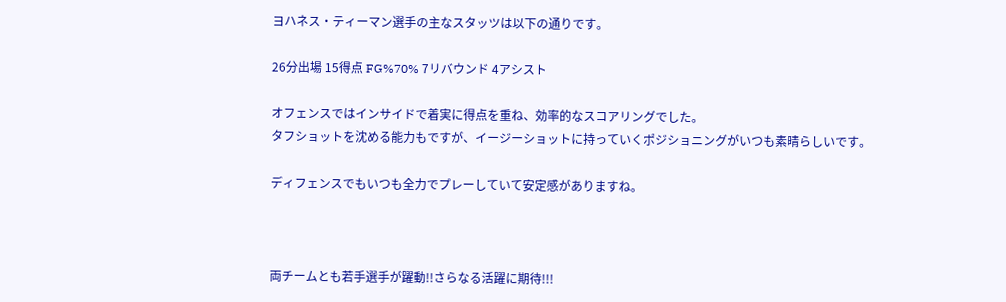ヨハネス・ティーマン選手の主なスタッツは以下の通りです。

26分出場 15得点 FG%70% 7リバウンド 4アシスト

オフェンスではインサイドで着実に得点を重ね、効率的なスコアリングでした。
タフショットを沈める能力もですが、イージーショットに持っていくポジショニングがいつも素晴らしいです。

ディフェンスでもいつも全力でプレーしていて安定感がありますね。



両チームとも若手選手が躍動!!さらなる活躍に期待!!!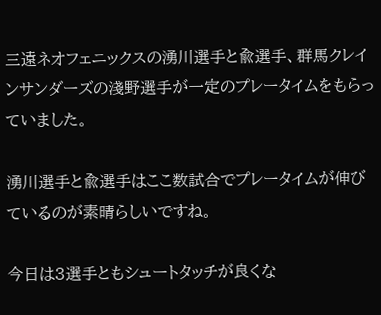三遠ネオフェニックスの湧川選手と兪選手、群馬クレインサンダーズの淺野選手が一定のプレータイムをもらっていました。

湧川選手と兪選手はここ数試合でプレータイムが伸びているのが素晴らしいですね。

今日は3選手ともシュートタッチが良くな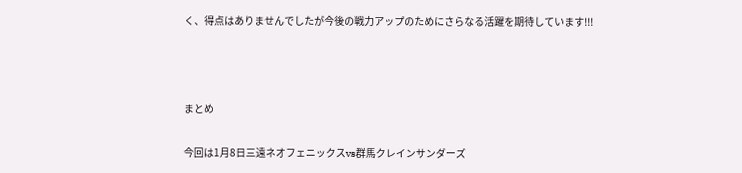く、得点はありませんでしたが今後の戦力アップのためにさらなる活躍を期待しています!!!



まとめ

今回は1月8日三遠ネオフェニックスvs群馬クレインサンダーズ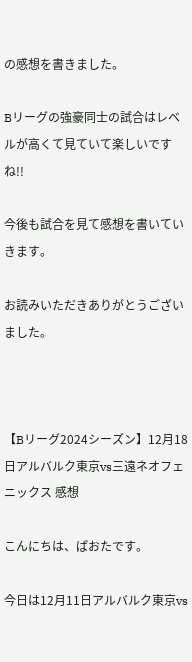の感想を書きました。

Bリーグの強豪同士の試合はレベルが高くて見ていて楽しいですね!!

今後も試合を見て感想を書いていきます。

お読みいただきありがとうございました。



【Bリーグ2024シーズン】12月18日アルバルク東京vs三遠ネオフェニックス 感想

こんにちは、ぱおたです。

今日は12月11日アルバルク東京vs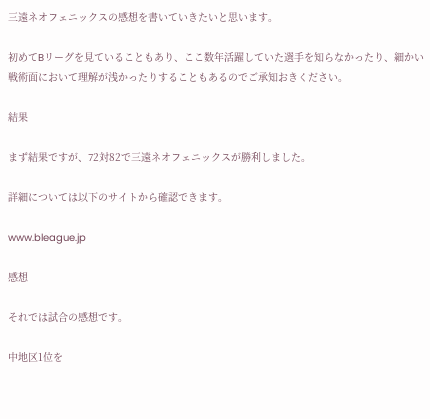三遠ネオフェニックスの感想を書いていきたいと思います。

初めてBリーグを見ていることもあり、ここ数年活躍していた選手を知らなかったり、細かい戦術面において理解が浅かったりすることもあるのでご承知おきください。

結果

まず結果ですが、72対82で三遠ネオフェニックスが勝利しました。

詳細については以下のサイトから確認できます。

www.bleague.jp

感想

それでは試合の感想です。

中地区1位を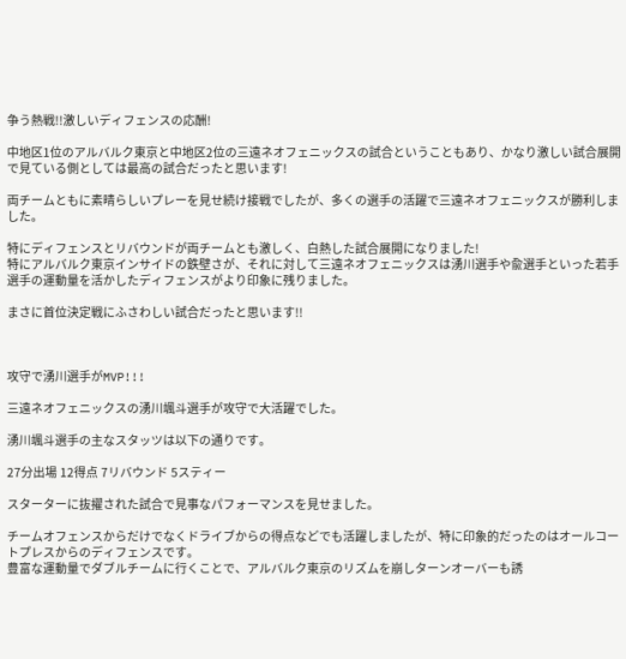争う熱戦!!激しいディフェンスの応酬!

中地区1位のアルバルク東京と中地区2位の三遠ネオフェニックスの試合ということもあり、かなり激しい試合展開で見ている側としては最高の試合だったと思います!

両チームともに素晴らしいプレーを見せ続け接戦でしたが、多くの選手の活躍で三遠ネオフェニックスが勝利しました。

特にディフェンスとリバウンドが両チームとも激しく、白熱した試合展開になりました!
特にアルバルク東京インサイドの鉄壁さが、それに対して三遠ネオフェニックスは湧川選手や兪選手といった若手選手の運動量を活かしたディフェンスがより印象に残りました。

まさに首位決定戦にふさわしい試合だったと思います!!



攻守で湧川選手がMVP!!!

三遠ネオフェニックスの湧川颯斗選手が攻守で大活躍でした。

湧川颯斗選手の主なスタッツは以下の通りです。

27分出場 12得点 7リバウンド 5スティー

スターターに抜擢された試合で見事なパフォーマンスを見せました。

チームオフェンスからだけでなくドライブからの得点などでも活躍しましたが、特に印象的だったのはオールコートプレスからのディフェンスです。
豊富な運動量でダブルチームに行くことで、アルバルク東京のリズムを崩しターンオーバーも誘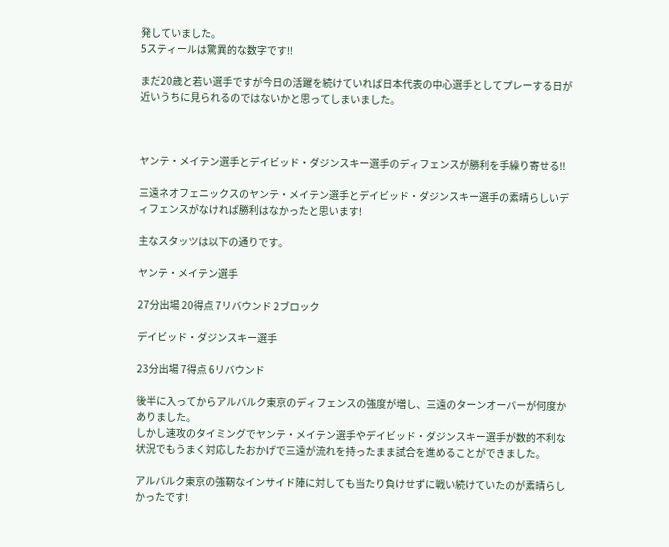発していました。
5スティールは驚異的な数字です!!

まだ20歳と若い選手ですが今日の活躍を続けていれば日本代表の中心選手としてプレーする日が近いうちに見られるのではないかと思ってしまいました。



ヤンテ・メイテン選手とデイビッド・ダジンスキー選手のディフェンスが勝利を手繰り寄せる!!

三遠ネオフェニックスのヤンテ・メイテン選手とデイビッド・ダジンスキー選手の素晴らしいディフェンスがなければ勝利はなかったと思います!

主なスタッツは以下の通りです。

ヤンテ・メイテン選手

27分出場 20得点 7リバウンド 2ブロック

デイビッド・ダジンスキー選手

23分出場 7得点 6リバウンド

後半に入ってからアルバルク東京のディフェンスの強度が増し、三遠のターンオーバーが何度かありました。
しかし速攻のタイミングでヤンテ・メイテン選手やデイビッド・ダジンスキー選手が数的不利な状況でもうまく対応したおかげで三遠が流れを持ったまま試合を進めることができました。

アルバルク東京の強靭なインサイド陣に対しても当たり負けせずに戦い続けていたのが素晴らしかったです!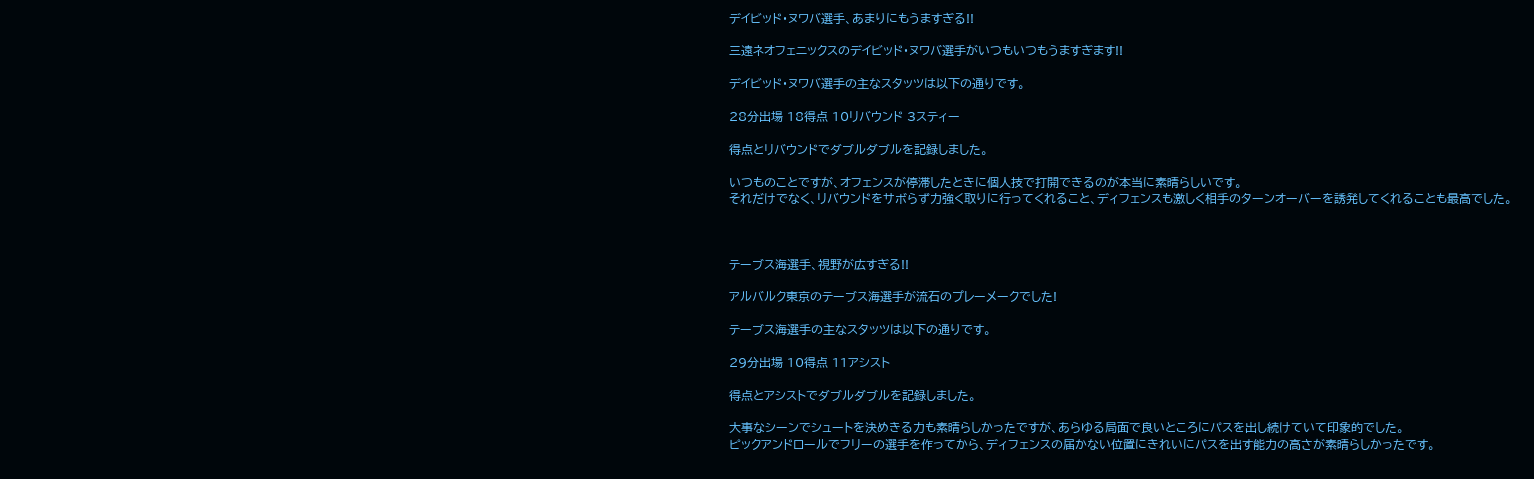デイビッド・ヌワバ選手、あまりにもうますぎる!!

三遠ネオフェニックスのデイビッド・ヌワバ選手がいつもいつもうますぎます!!

デイビッド・ヌワバ選手の主なスタッツは以下の通りです。

28分出場 18得点 10リバウンド 3スティー

得点とリバウンドでダブルダブルを記録しました。

いつものことですが、オフェンスが停滞したときに個人技で打開できるのが本当に素晴らしいです。
それだけでなく、リバウンドをサボらず力強く取りに行ってくれること、ディフェンスも激しく相手のターンオーバーを誘発してくれることも最高でした。



テーブス海選手、視野が広すぎる!!

アルバルク東京のテーブス海選手が流石のプレーメークでした!

テーブス海選手の主なスタッツは以下の通りです。

29分出場 10得点 11アシスト

得点とアシストでダブルダブルを記録しました。

大事なシーンでシュートを決めきる力も素晴らしかったですが、あらゆる局面で良いところにパスを出し続けていて印象的でした。
ピックアンドロールでフリーの選手を作ってから、ディフェンスの届かない位置にきれいにパスを出す能力の高さが素晴らしかったです。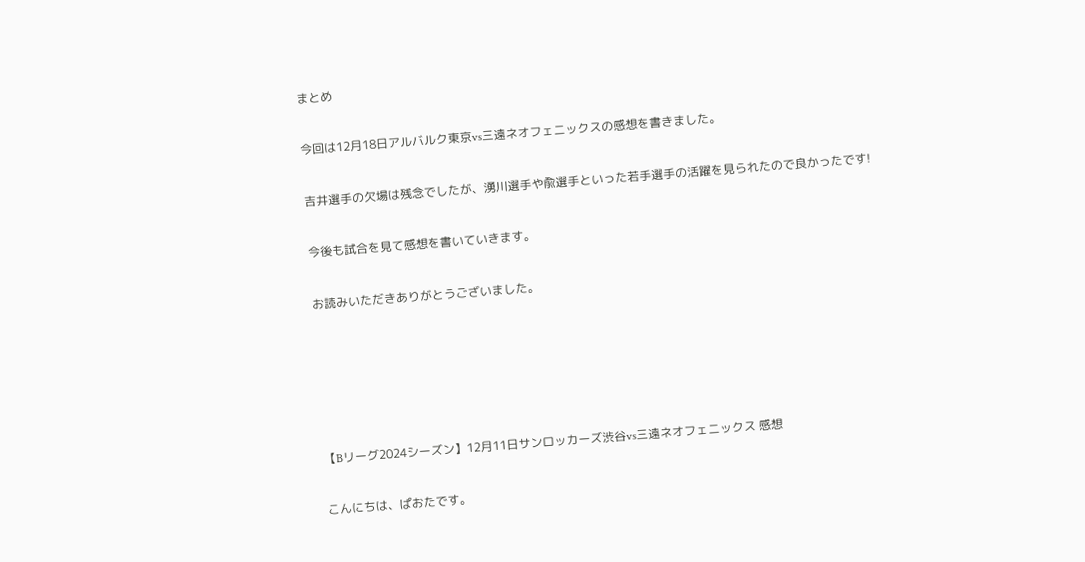まとめ

今回は12月18日アルバルク東京vs三遠ネオフェニックスの感想を書きました。

吉井選手の欠場は残念でしたが、湧川選手や兪選手といった若手選手の活躍を見られたので良かったです!

今後も試合を見て感想を書いていきます。

お読みいただきありがとうございました。





【Bリーグ2024シーズン】12月11日サンロッカーズ渋谷vs三遠ネオフェニックス 感想

こんにちは、ぱおたです。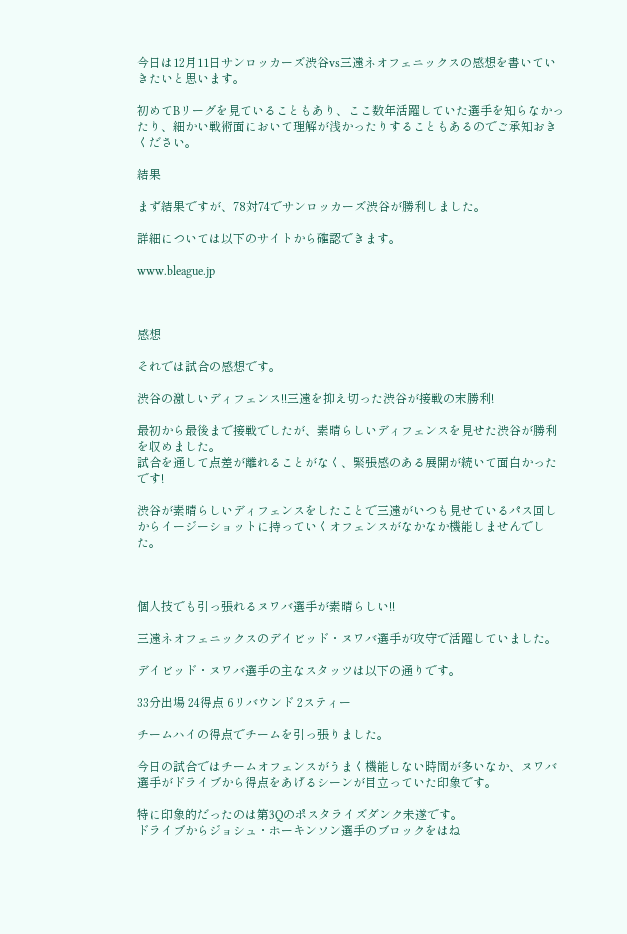今日は12月11日サンロッカーズ渋谷vs三遠ネオフェニックスの感想を書いていきたいと思います。

初めてBリーグを見ていることもあり、ここ数年活躍していた選手を知らなかったり、細かい戦術面において理解が浅かったりすることもあるのでご承知おきください。

結果

まず結果ですが、78対74でサンロッカーズ渋谷が勝利しました。

詳細については以下のサイトから確認できます。

www.bleague.jp



感想

それでは試合の感想です。

渋谷の激しいディフェンス!!三遠を抑え切った渋谷が接戦の末勝利!

最初から最後まで接戦でしたが、素晴らしいディフェンスを見せた渋谷が勝利を収めました。
試合を通して点差が離れることがなく、緊張感のある展開が続いて面白かったです!

渋谷が素晴らしいディフェンスをしたことで三遠がいつも見せているパス回しからイージーショットに持っていくオフェンスがなかなか機能しませんでした。



個人技でも引っ張れるヌワバ選手が素晴らしい!!

三遠ネオフェニックスのデイビッド・ヌワバ選手が攻守で活躍していました。

デイビッド・ヌワバ選手の主なスタッツは以下の通りです。

33分出場 24得点 6リバウンド 2スティー

チームハイの得点でチームを引っ張りました。

今日の試合ではチームオフェンスがうまく機能しない時間が多いなか、ヌワバ選手がドライブから得点をあげるシーンが目立っていた印象です。

特に印象的だったのは第3Qのポスタライズダンク未遂です。
ドライブからジョシュ・ホーキンソン選手のブロックをはね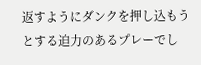返すようにダンクを押し込もうとする迫力のあるプレーでし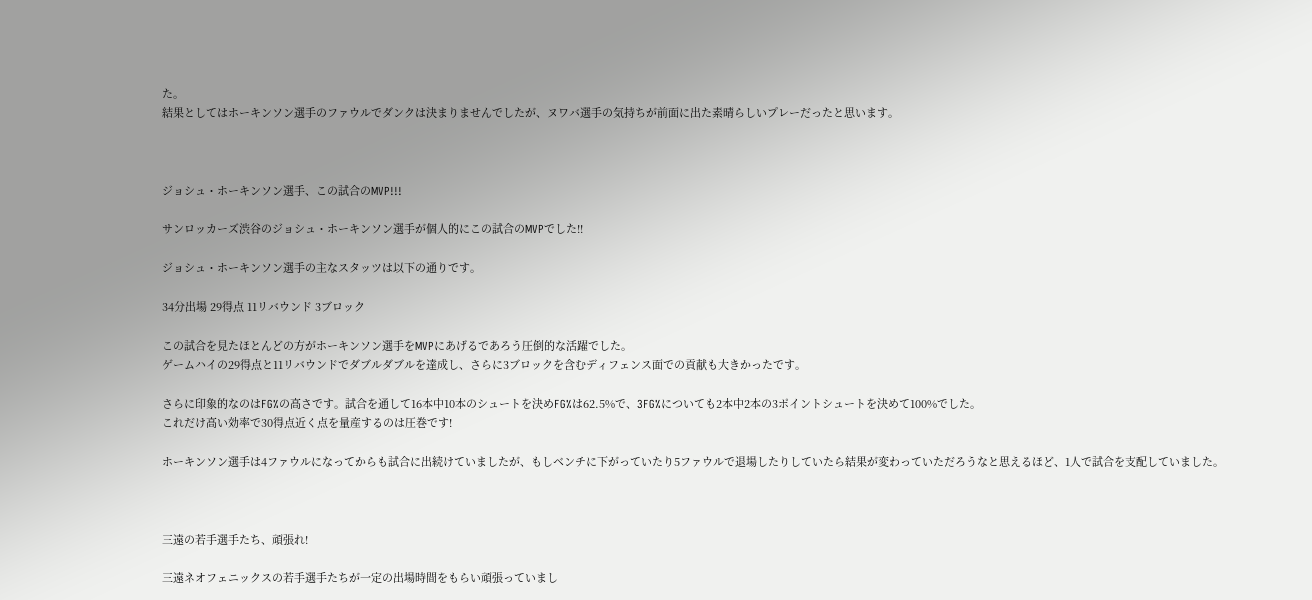た。
結果としてはホーキンソン選手のファウルでダンクは決まりませんでしたが、ヌワバ選手の気持ちが前面に出た素晴らしいプレーだったと思います。



ジョシュ・ホーキンソン選手、この試合のMVP!!!

サンロッカーズ渋谷のジョシュ・ホーキンソン選手が個人的にこの試合のMVPでした!!

ジョシュ・ホーキンソン選手の主なスタッツは以下の通りです。

34分出場 29得点 11リバウンド 3ブロック

この試合を見たほとんどの方がホーキンソン選手をMVPにあげるであろう圧倒的な活躍でした。
ゲームハイの29得点と11リバウンドでダブルダブルを達成し、さらに3ブロックを含むディフェンス面での貢献も大きかったです。

さらに印象的なのはFG%の高さです。試合を通して16本中10本のシュートを決めFG%は62.5%で、3FG%についても2本中2本の3ポイントシュートを決めて100%でした。
これだけ高い効率で30得点近く点を量産するのは圧巻です!

ホーキンソン選手は4ファウルになってからも試合に出続けていましたが、もしベンチに下がっていたり5ファウルで退場したりしていたら結果が変わっていただろうなと思えるほど、1人で試合を支配していました。



三遠の若手選手たち、頑張れ!

三遠ネオフェニックスの若手選手たちが一定の出場時間をもらい頑張っていまし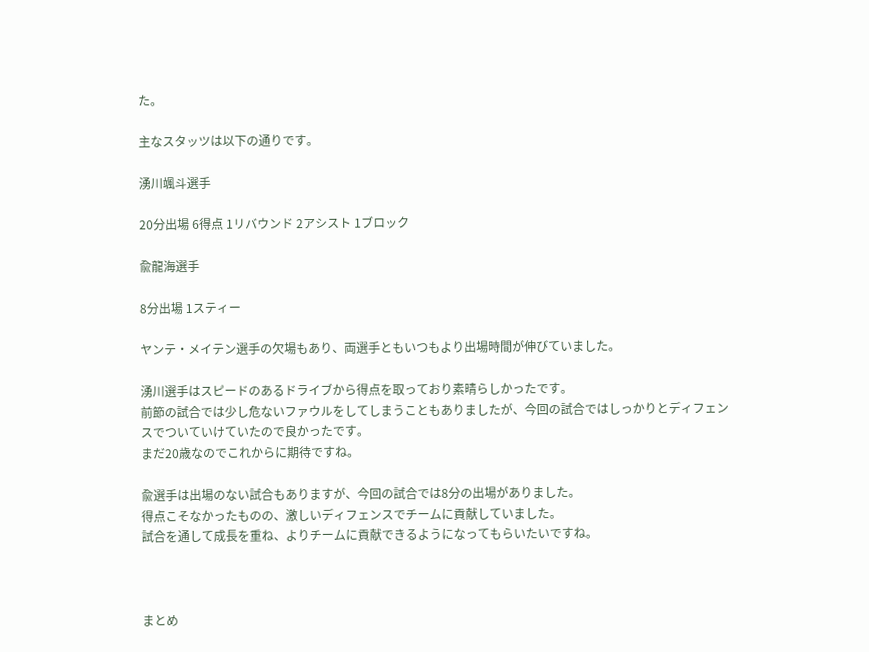た。

主なスタッツは以下の通りです。

湧川颯斗選手

20分出場 6得点 1リバウンド 2アシスト 1ブロック

兪龍海選手

8分出場 1スティー

ヤンテ・メイテン選手の欠場もあり、両選手ともいつもより出場時間が伸びていました。

湧川選手はスピードのあるドライブから得点を取っており素晴らしかったです。
前節の試合では少し危ないファウルをしてしまうこともありましたが、今回の試合ではしっかりとディフェンスでついていけていたので良かったです。
まだ20歳なのでこれからに期待ですね。

兪選手は出場のない試合もありますが、今回の試合では8分の出場がありました。
得点こそなかったものの、激しいディフェンスでチームに貢献していました。
試合を通して成長を重ね、よりチームに貢献できるようになってもらいたいですね。



まとめ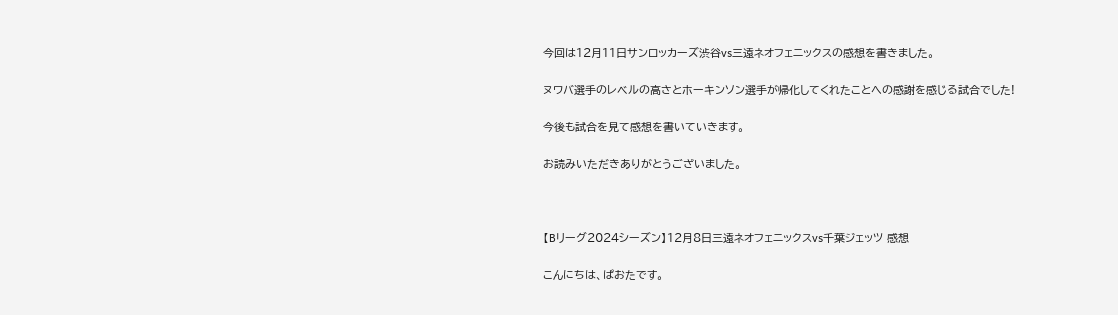今回は12月11日サンロッカーズ渋谷vs三遠ネオフェニックスの感想を書きました。

ヌワバ選手のレベルの高さとホーキンソン選手が帰化してくれたことへの感謝を感じる試合でした!

今後も試合を見て感想を書いていきます。

お読みいただきありがとうございました。



【Bリーグ2024シーズン】12月8日三遠ネオフェニックスvs千葉ジェッツ 感想

こんにちは、ぱおたです。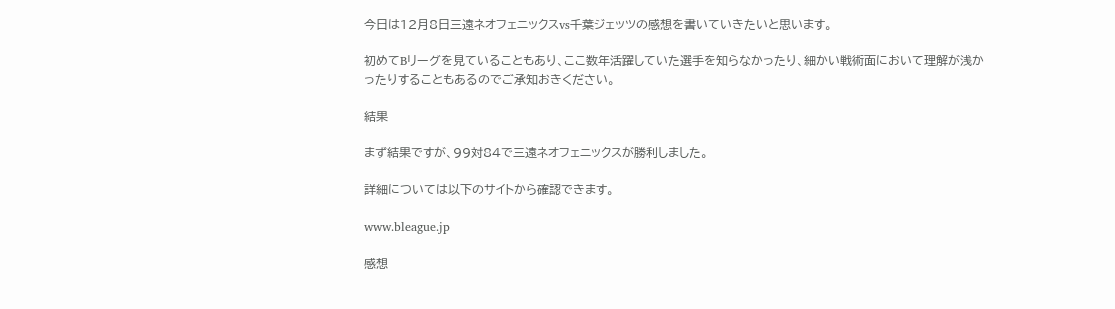今日は12月8日三遠ネオフェニックスvs千葉ジェッツの感想を書いていきたいと思います。

初めてBリーグを見ていることもあり、ここ数年活躍していた選手を知らなかったり、細かい戦術面において理解が浅かったりすることもあるのでご承知おきください。

結果

まず結果ですが、99対84で三遠ネオフェニックスが勝利しました。

詳細については以下のサイトから確認できます。

www.bleague.jp

感想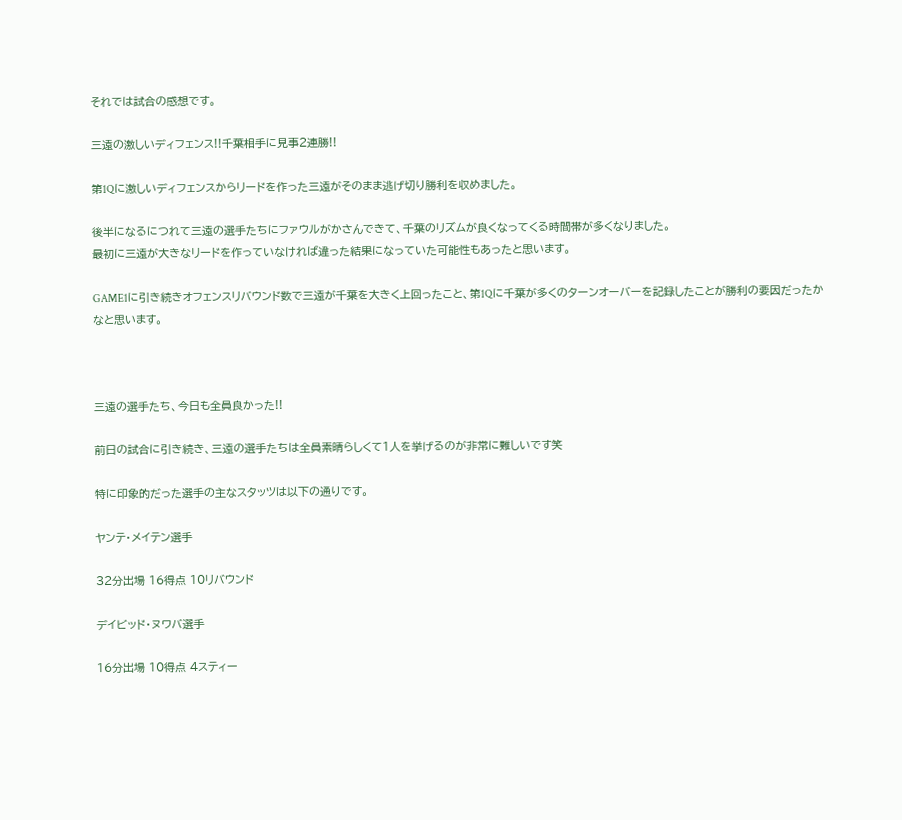それでは試合の感想です。

三遠の激しいディフェンス!!千葉相手に見事2連勝!!

第1Qに激しいディフェンスからリードを作った三遠がそのまま逃げ切り勝利を収めました。

後半になるにつれて三遠の選手たちにファウルがかさんできて、千葉のリズムが良くなってくる時間帯が多くなりました。
最初に三遠が大きなリードを作っていなければ違った結果になっていた可能性もあったと思います。

GAME1に引き続きオフェンスリバウンド数で三遠が千葉を大きく上回ったこと、第1Qに千葉が多くのターンオーバーを記録したことが勝利の要因だったかなと思います。



三遠の選手たち、今日も全員良かった!!

前日の試合に引き続き、三遠の選手たちは全員素晴らしくて1人を挙げるのが非常に難しいです笑

特に印象的だった選手の主なスタッツは以下の通りです。

ヤンテ・メイテン選手

32分出場 16得点 10リバウンド

デイビッド・ヌワバ選手

16分出場 10得点 4スティー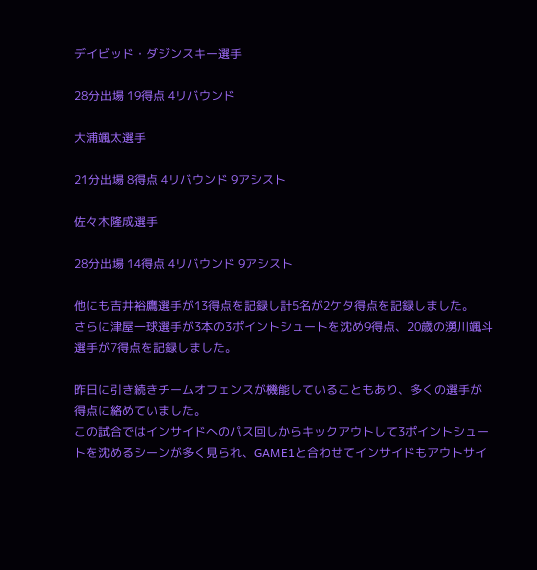デイビッド・ダジンスキー選手

28分出場 19得点 4リバウンド

大浦颯太選手

21分出場 8得点 4リバウンド 9アシスト

佐々木隆成選手

28分出場 14得点 4リバウンド 9アシスト

他にも吉井裕鷹選手が13得点を記録し計5名が2ケタ得点を記録しました。
さらに津屋一球選手が3本の3ポイントシュートを沈め9得点、20歳の湧川颯斗選手が7得点を記録しました。

昨日に引き続きチームオフェンスが機能していることもあり、多くの選手が得点に絡めていました。
この試合ではインサイドへのパス回しからキックアウトして3ポイントシュートを沈めるシーンが多く見られ、GAME1と合わせてインサイドもアウトサイ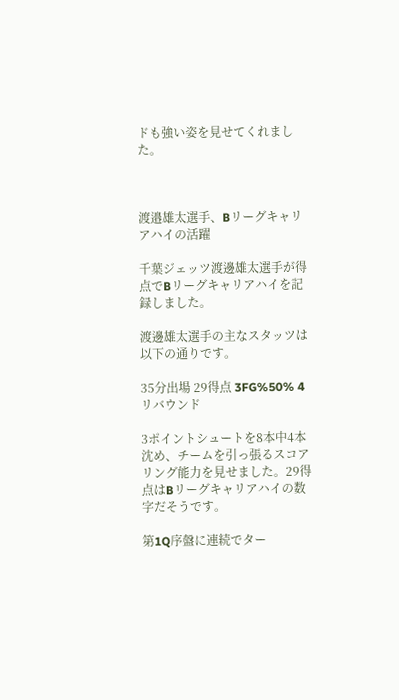ドも強い姿を見せてくれました。



渡邉雄太選手、Bリーグキャリアハイの活躍

千葉ジェッツ渡邊雄太選手が得点でBリーグキャリアハイを記録しました。

渡邊雄太選手の主なスタッツは以下の通りです。

35分出場 29得点 3FG%50% 4リバウンド

3ポイントシュートを8本中4本沈め、チームを引っ張るスコアリング能力を見せました。29得点はBリーグキャリアハイの数字だそうです。

第1Q序盤に連続でター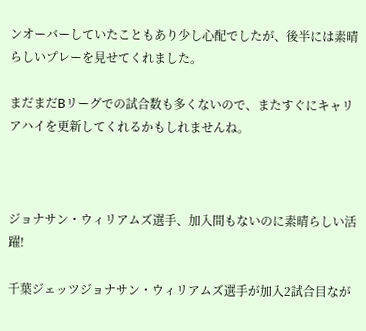ンオーバーしていたこともあり少し心配でしたが、後半には素晴らしいプレーを見せてくれました。

まだまだBリーグでの試合数も多くないので、またすぐにキャリアハイを更新してくれるかもしれませんね。



ジョナサン・ウィリアムズ選手、加入間もないのに素晴らしい活躍!

千葉ジェッツジョナサン・ウィリアムズ選手が加入2試合目なが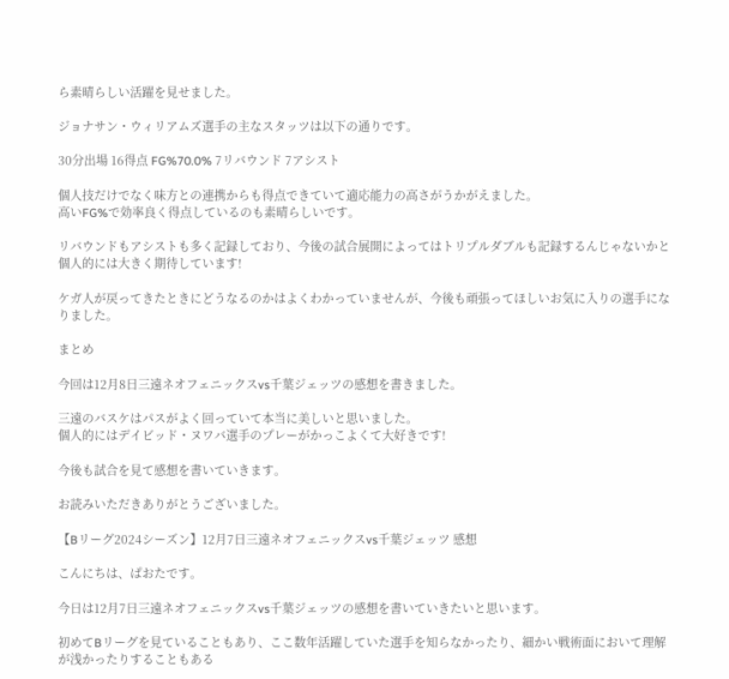ら素晴らしい活躍を見せました。

ジョナサン・ウィリアムズ選手の主なスタッツは以下の通りです。

30分出場 16得点 FG%70.0% 7リバウンド 7アシスト

個人技だけでなく味方との連携からも得点できていて適応能力の高さがうかがえました。
高いFG%で効率良く得点しているのも素晴らしいです。

リバウンドもアシストも多く記録しており、今後の試合展開によってはトリプルダブルも記録するんじゃないかと個人的には大きく期待しています!

ケガ人が戻ってきたときにどうなるのかはよくわかっていませんが、今後も頑張ってほしいお気に入りの選手になりました。

まとめ

今回は12月8日三遠ネオフェニックスvs千葉ジェッツの感想を書きました。

三遠のバスケはパスがよく回っていて本当に美しいと思いました。
個人的にはデイビッド・ヌワバ選手のプレーがかっこよくて大好きです!

今後も試合を見て感想を書いていきます。

お読みいただきありがとうございました。

【Bリーグ2024シーズン】12月7日三遠ネオフェニックスvs千葉ジェッツ 感想

こんにちは、ぱおたです。

今日は12月7日三遠ネオフェニックスvs千葉ジェッツの感想を書いていきたいと思います。

初めてBリーグを見ていることもあり、ここ数年活躍していた選手を知らなかったり、細かい戦術面において理解が浅かったりすることもある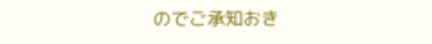のでご承知おき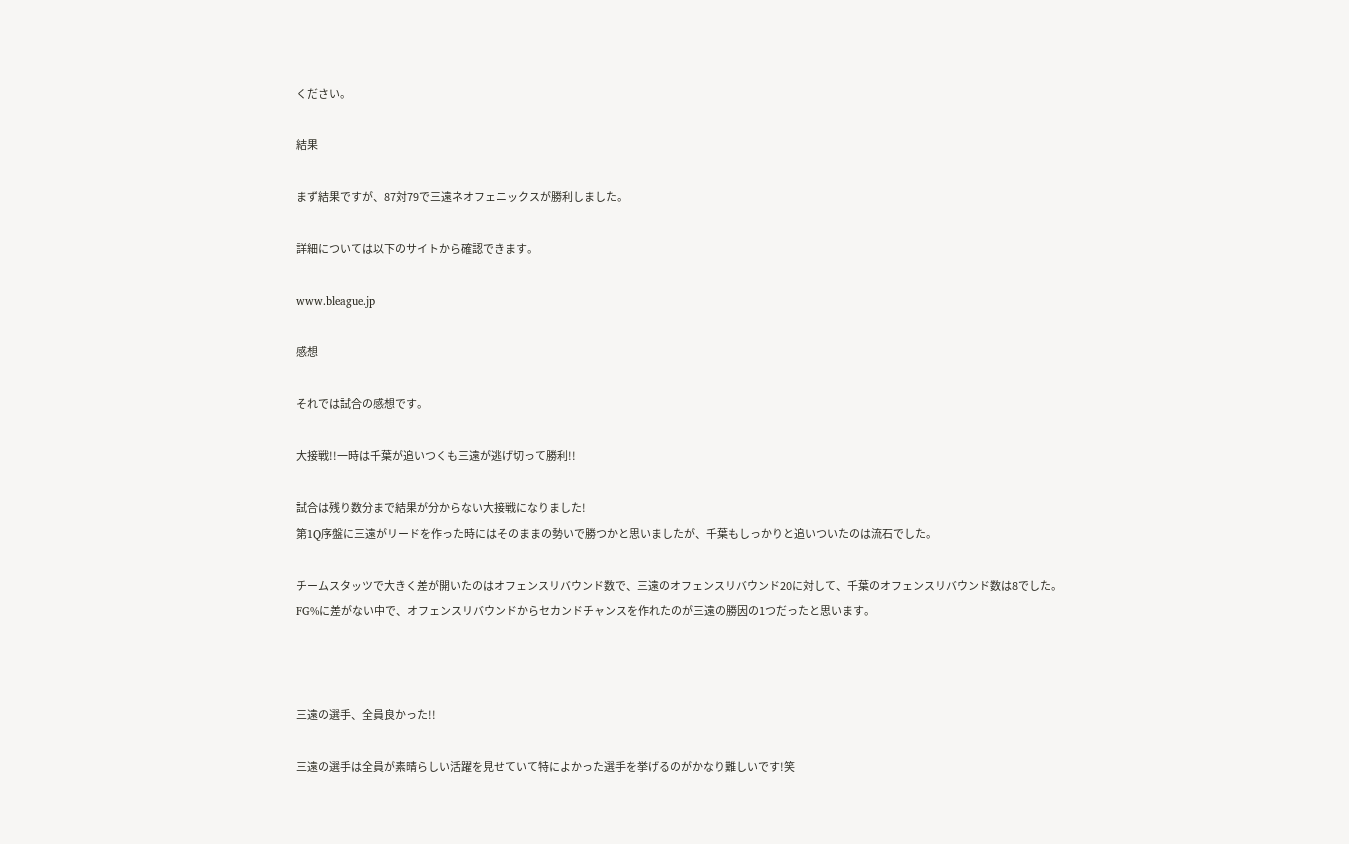ください。

結果

まず結果ですが、87対79で三遠ネオフェニックスが勝利しました。

詳細については以下のサイトから確認できます。

www.bleague.jp

感想

それでは試合の感想です。

大接戦!!一時は千葉が追いつくも三遠が逃げ切って勝利!!

試合は残り数分まで結果が分からない大接戦になりました!
第1Q序盤に三遠がリードを作った時にはそのままの勢いで勝つかと思いましたが、千葉もしっかりと追いついたのは流石でした。

チームスタッツで大きく差が開いたのはオフェンスリバウンド数で、三遠のオフェンスリバウンド20に対して、千葉のオフェンスリバウンド数は8でした。
FG%に差がない中で、オフェンスリバウンドからセカンドチャンスを作れたのが三遠の勝因の1つだったと思います。



三遠の選手、全員良かった!!

三遠の選手は全員が素晴らしい活躍を見せていて特によかった選手を挙げるのがかなり難しいです!笑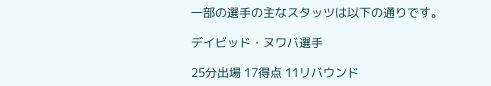一部の選手の主なスタッツは以下の通りです。

デイビッド・ヌワバ選手

25分出場 17得点 11リバウンド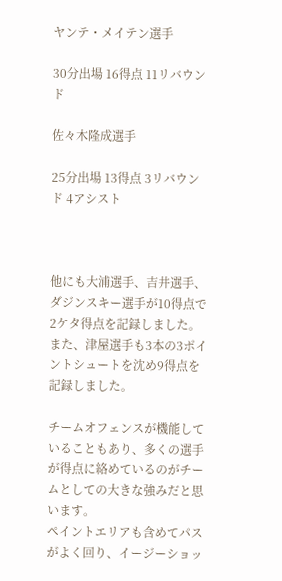ヤンテ・メイテン選手

30分出場 16得点 11リバウンド

佐々木隆成選手

25分出場 13得点 3リバウンド 4アシスト



他にも大浦選手、吉井選手、ダジンスキー選手が10得点で2ケタ得点を記録しました。
また、津屋選手も3本の3ポイントシュートを沈め9得点を記録しました。

チームオフェンスが機能していることもあり、多くの選手が得点に絡めているのがチームとしての大きな強みだと思います。
ペイントエリアも含めてパスがよく回り、イージーショッ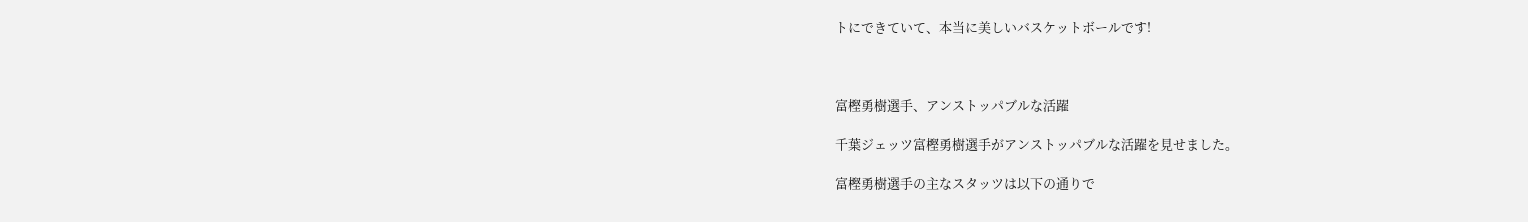トにできていて、本当に美しいバスケットボールです!



富樫勇樹選手、アンストッパブルな活躍

千葉ジェッツ富樫勇樹選手がアンストッパブルな活躍を見せました。

富樫勇樹選手の主なスタッツは以下の通りで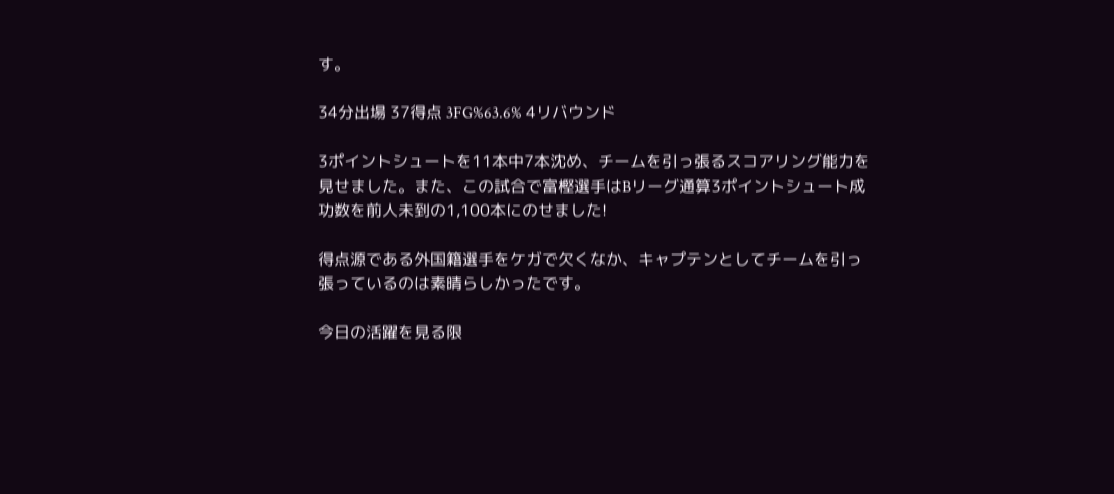す。

34分出場 37得点 3FG%63.6% 4リバウンド

3ポイントシュートを11本中7本沈め、チームを引っ張るスコアリング能力を見せました。また、この試合で富樫選手はBリーグ通算3ポイントシュート成功数を前人未到の1,100本にのせました!

得点源である外国籍選手をケガで欠くなか、キャプテンとしてチームを引っ張っているのは素晴らしかったです。

今日の活躍を見る限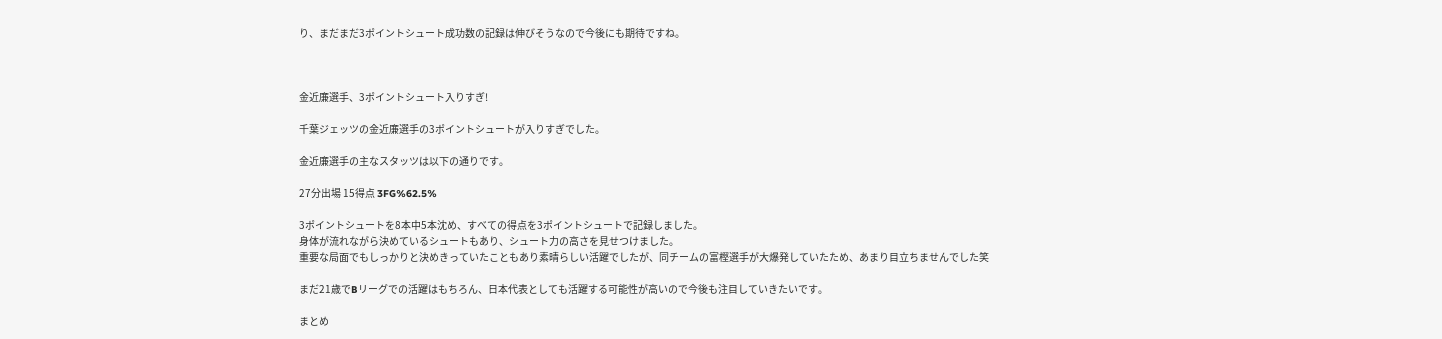り、まだまだ3ポイントシュート成功数の記録は伸びそうなので今後にも期待ですね。



金近廉選手、3ポイントシュート入りすぎ!

千葉ジェッツの金近廉選手の3ポイントシュートが入りすぎでした。

金近廉選手の主なスタッツは以下の通りです。

27分出場 15得点 3FG%62.5%

3ポイントシュートを8本中5本沈め、すべての得点を3ポイントシュートで記録しました。
身体が流れながら決めているシュートもあり、シュート力の高さを見せつけました。
重要な局面でもしっかりと決めきっていたこともあり素晴らしい活躍でしたが、同チームの富樫選手が大爆発していたため、あまり目立ちませんでした笑

まだ21歳でBリーグでの活躍はもちろん、日本代表としても活躍する可能性が高いので今後も注目していきたいです。

まとめ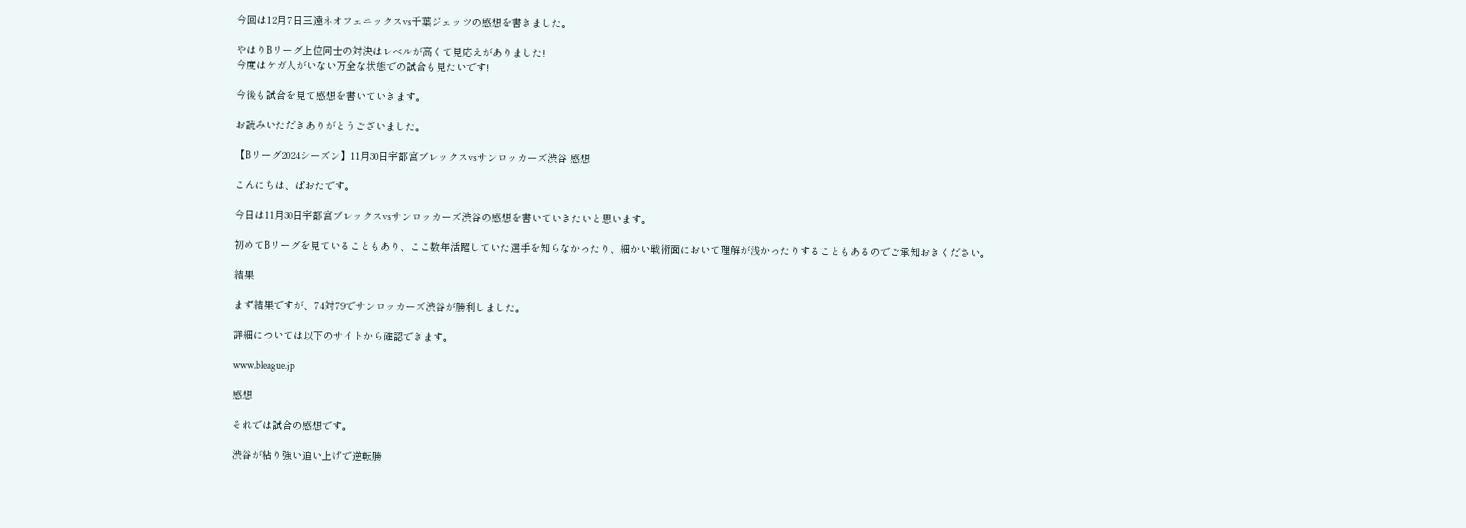今回は12月7日三遠ネオフェニックスvs千葉ジェッツの感想を書きました。

やはりBリーグ上位同士の対決はレベルが高くて見応えがありました!
今度はケガ人がいない万全な状態での試合も見たいです!

今後も試合を見て感想を書いていきます。

お読みいただきありがとうございました。

【Bリーグ2024シーズン】11月30日宇都宮ブレックスvsサンロッカーズ渋谷 感想

こんにちは、ぱおたです。

今日は11月30日宇都宮ブレックスvsサンロッカーズ渋谷の感想を書いていきたいと思います。

初めてBリーグを見ていることもあり、ここ数年活躍していた選手を知らなかったり、細かい戦術面において理解が浅かったりすることもあるのでご承知おきください。

結果

まず結果ですが、74対79でサンロッカーズ渋谷が勝利しました。

詳細については以下のサイトから確認できます。

www.bleague.jp

感想

それでは試合の感想です。

渋谷が粘り強い追い上げで逆転勝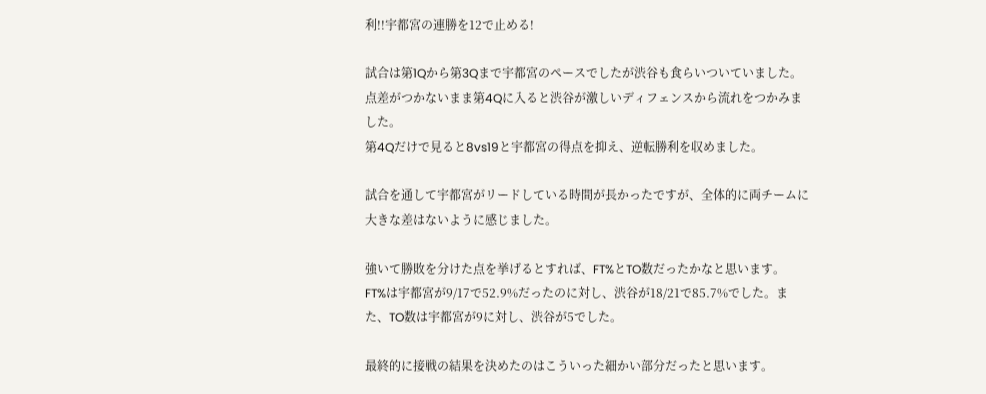利!!宇都宮の連勝を12で止める!

試合は第1Qから第3Qまで宇都宮のペースでしたが渋谷も食らいついていました。
点差がつかないまま第4Qに入ると渋谷が激しいディフェンスから流れをつかみました。
第4Qだけで見ると8vs19と宇都宮の得点を抑え、逆転勝利を収めました。

試合を通して宇都宮がリードしている時間が長かったですが、全体的に両チームに大きな差はないように感じました。

強いて勝敗を分けた点を挙げるとすれば、FT%とTO数だったかなと思います。
FT%は宇都宮が9/17で52.9%だったのに対し、渋谷が18/21で85.7%でした。また、TO数は宇都宮が9に対し、渋谷が5でした。

最終的に接戦の結果を決めたのはこういった細かい部分だったと思います。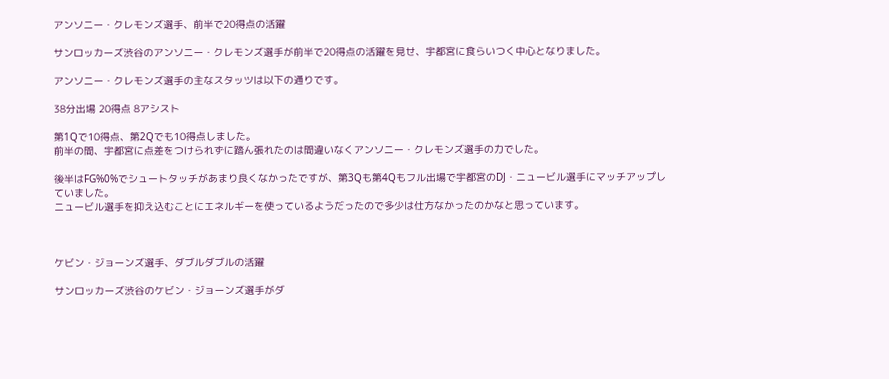アンソニー・クレモンズ選手、前半で20得点の活躍

サンロッカーズ渋谷のアンソニー・クレモンズ選手が前半で20得点の活躍を見せ、宇都宮に食らいつく中心となりました。

アンソニー・クレモンズ選手の主なスタッツは以下の通りです。

38分出場 20得点 8アシスト

第1Qで10得点、第2Qでも10得点しました。
前半の間、宇都宮に点差をつけられずに踏ん張れたのは間違いなくアンソニー・クレモンズ選手の力でした。

後半はFG%0%でシュートタッチがあまり良くなかったですが、第3Qも第4Qもフル出場で宇都宮のDJ・ニュービル選手にマッチアップしていました。
ニュービル選手を抑え込むことにエネルギーを使っているようだったので多少は仕方なかったのかなと思っています。



ケビン・ジョーンズ選手、ダブルダブルの活躍

サンロッカーズ渋谷のケビン・ジョーンズ選手がダ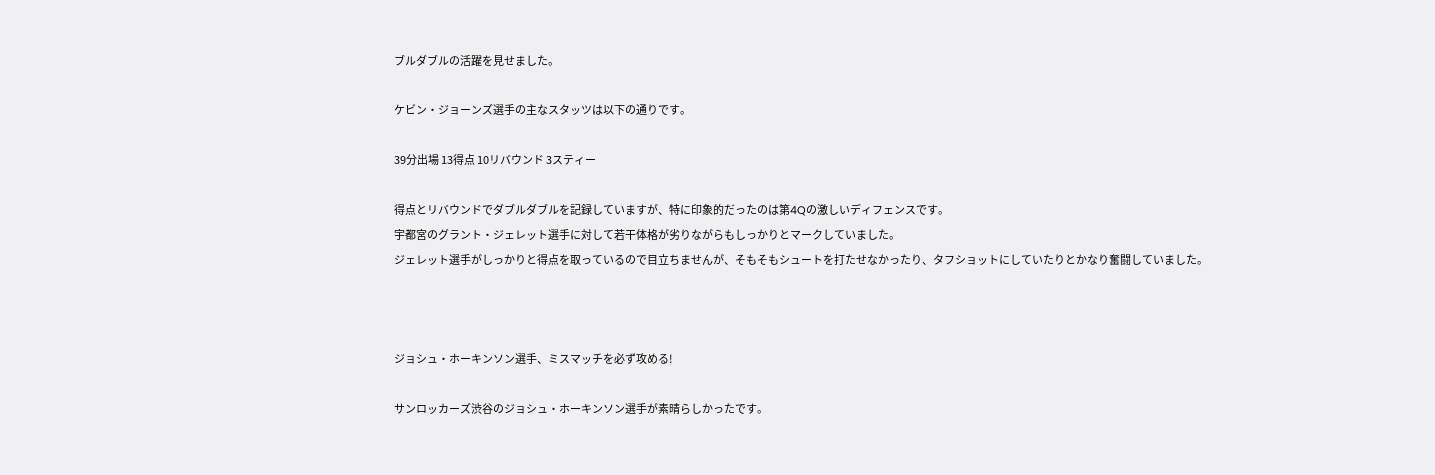ブルダブルの活躍を見せました。

ケビン・ジョーンズ選手の主なスタッツは以下の通りです。

39分出場 13得点 10リバウンド 3スティー

得点とリバウンドでダブルダブルを記録していますが、特に印象的だったのは第4Qの激しいディフェンスです。
宇都宮のグラント・ジェレット選手に対して若干体格が劣りながらもしっかりとマークしていました。
ジェレット選手がしっかりと得点を取っているので目立ちませんが、そもそもシュートを打たせなかったり、タフショットにしていたりとかなり奮闘していました。



ジョシュ・ホーキンソン選手、ミスマッチを必ず攻める!

サンロッカーズ渋谷のジョシュ・ホーキンソン選手が素晴らしかったです。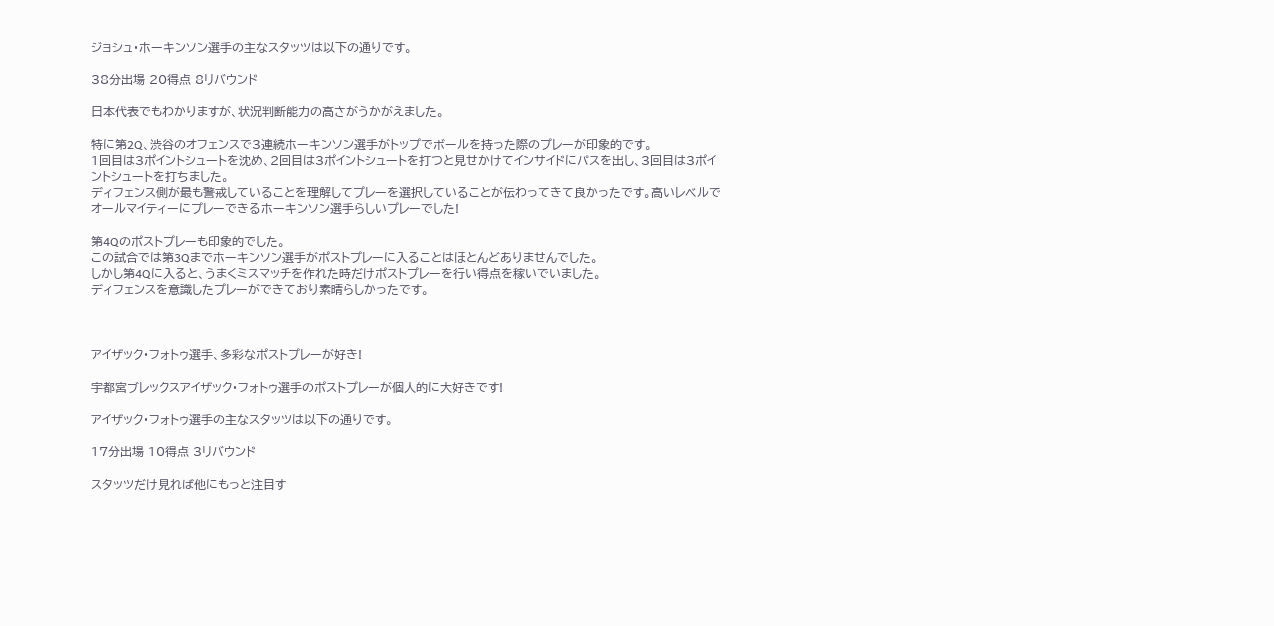ジョシュ・ホーキンソン選手の主なスタッツは以下の通りです。

38分出場 20得点 8リバウンド

日本代表でもわかりますが、状況判断能力の高さがうかがえました。

特に第2Q、渋谷のオフェンスで3連続ホーキンソン選手がトップでボールを持った際のプレーが印象的です。
1回目は3ポイントシュートを沈め、2回目は3ポイントシュートを打つと見せかけてインサイドにパスを出し、3回目は3ポイントシュートを打ちました。
ディフェンス側が最も警戒していることを理解してプレーを選択していることが伝わってきて良かったです。高いレベルでオールマイティーにプレーできるホーキンソン選手らしいプレーでした!

第4Qのポストプレーも印象的でした。
この試合では第3Qまでホーキンソン選手がポストプレーに入ることはほとんどありませんでした。
しかし第4Qに入ると、うまくミスマッチを作れた時だけポストプレーを行い得点を稼いでいました。
ディフェンスを意識したプレーができており素晴らしかったです。



アイザック・フォトゥ選手、多彩なポストプレーが好き!

宇都宮ブレックスアイザック・フォトゥ選手のポストプレーが個人的に大好きです!

アイザック・フォトゥ選手の主なスタッツは以下の通りです。

17分出場 10得点 3リバウンド

スタッツだけ見れば他にもっと注目す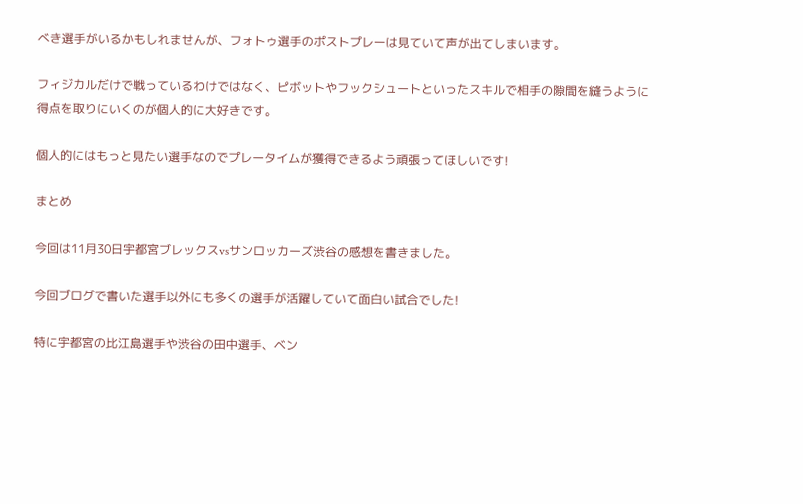べき選手がいるかもしれませんが、フォトゥ選手のポストプレーは見ていて声が出てしまいます。

フィジカルだけで戦っているわけではなく、ピボットやフックシュートといったスキルで相手の隙間を縫うように得点を取りにいくのが個人的に大好きです。

個人的にはもっと見たい選手なのでプレータイムが獲得できるよう頑張ってほしいです!

まとめ

今回は11月30日宇都宮ブレックスvsサンロッカーズ渋谷の感想を書きました。

今回ブログで書いた選手以外にも多くの選手が活躍していて面白い試合でした!

特に宇都宮の比江島選手や渋谷の田中選手、ベン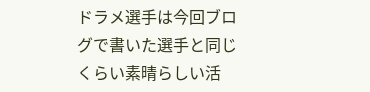ドラメ選手は今回ブログで書いた選手と同じくらい素晴らしい活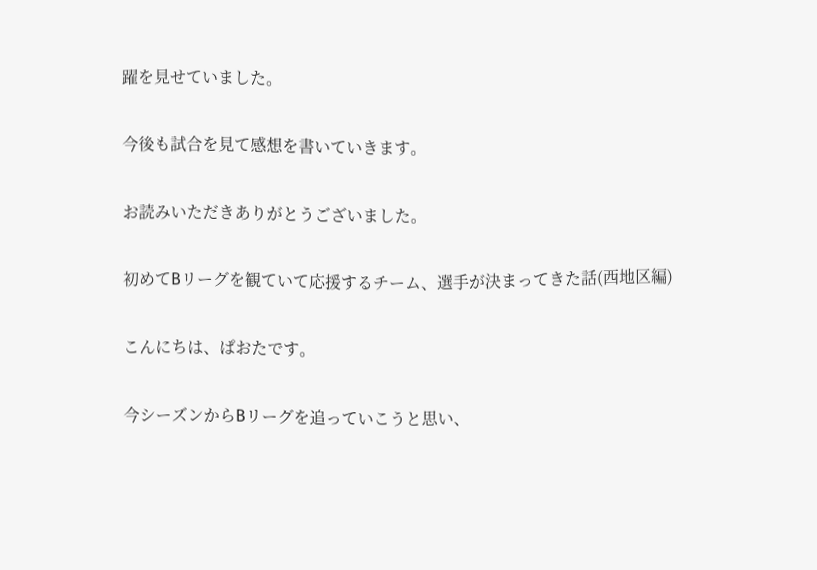躍を見せていました。

今後も試合を見て感想を書いていきます。

お読みいただきありがとうございました。

初めてBリーグを観ていて応援するチーム、選手が決まってきた話(西地区編)

こんにちは、ぱおたです。

今シーズンからBリーグを追っていこうと思い、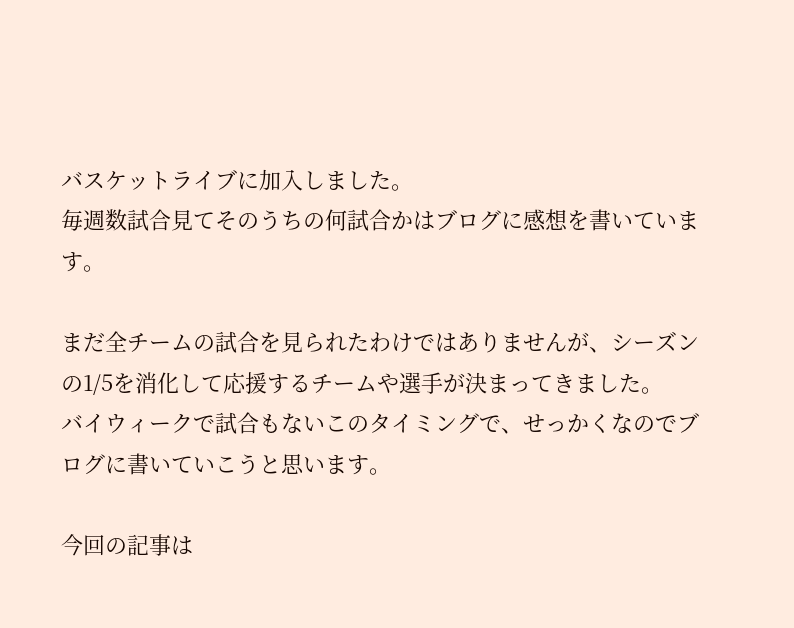バスケットライブに加入しました。
毎週数試合見てそのうちの何試合かはブログに感想を書いています。

まだ全チームの試合を見られたわけではありませんが、シーズンの1/5を消化して応援するチームや選手が決まってきました。
バイウィークで試合もないこのタイミングで、せっかくなのでブログに書いていこうと思います。

今回の記事は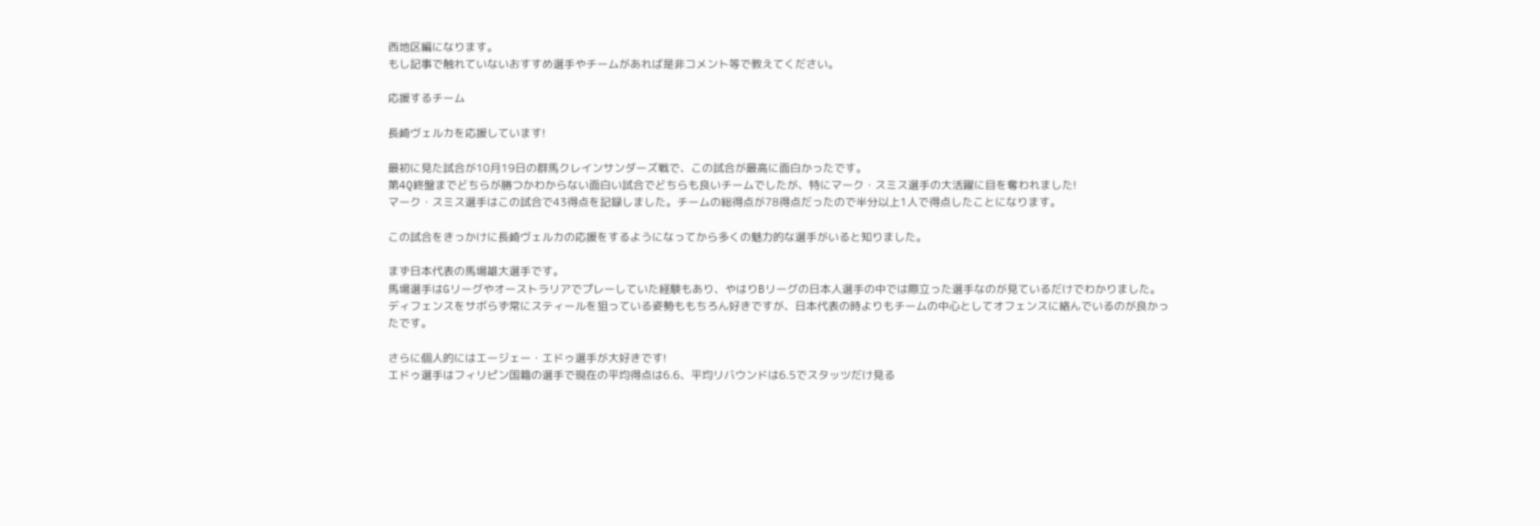西地区編になります。
もし記事で触れていないおすすめ選手やチームがあれば是非コメント等で教えてください。

応援するチーム

長崎ヴェルカを応援しています!

最初に見た試合が10月19日の群馬クレインサンダーズ戦で、この試合が最高に面白かったです。
第4Q終盤までどちらが勝つかわからない面白い試合でどちらも良いチームでしたが、特にマーク・スミス選手の大活躍に目を奪われました!
マーク・スミス選手はこの試合で43得点を記録しました。チームの総得点が78得点だったので半分以上1人で得点したことになります。

この試合をきっかけに長崎ヴェルカの応援をするようになってから多くの魅力的な選手がいると知りました。

まず日本代表の馬場雄大選手です。
馬場選手はGリーグやオーストラリアでプレーしていた経験もあり、やはりBリーグの日本人選手の中では際立った選手なのが見ているだけでわかりました。
ディフェンスをサボらず常にスティールを狙っている姿勢ももちろん好きですが、日本代表の時よりもチームの中心としてオフェンスに絡んでいるのが良かったです。

さらに個人的にはエージェー・エドゥ選手が大好きです!
エドゥ選手はフィリピン国籍の選手で現在の平均得点は6.6、平均リバウンドは6.5でスタッツだけ見る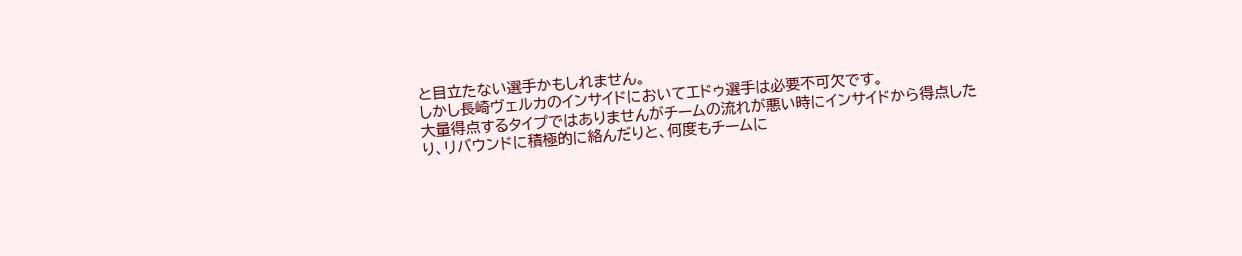と目立たない選手かもしれません。
しかし長崎ヴェルカのインサイドにおいてエドゥ選手は必要不可欠です。
大量得点するタイプではありませんがチームの流れが悪い時にインサイドから得点したり、リバウンドに積極的に絡んだりと、何度もチームに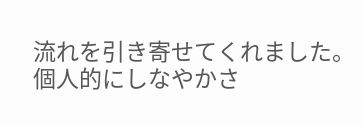流れを引き寄せてくれました。
個人的にしなやかさ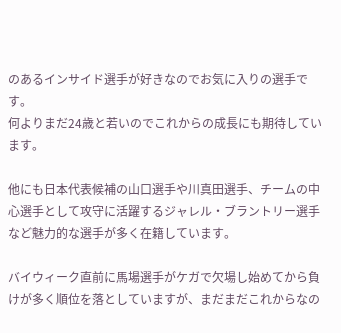のあるインサイド選手が好きなのでお気に入りの選手です。
何よりまだ24歳と若いのでこれからの成長にも期待しています。

他にも日本代表候補の山口選手や川真田選手、チームの中心選手として攻守に活躍するジャレル・ブラントリー選手など魅力的な選手が多く在籍しています。

バイウィーク直前に馬場選手がケガで欠場し始めてから負けが多く順位を落としていますが、まだまだこれからなの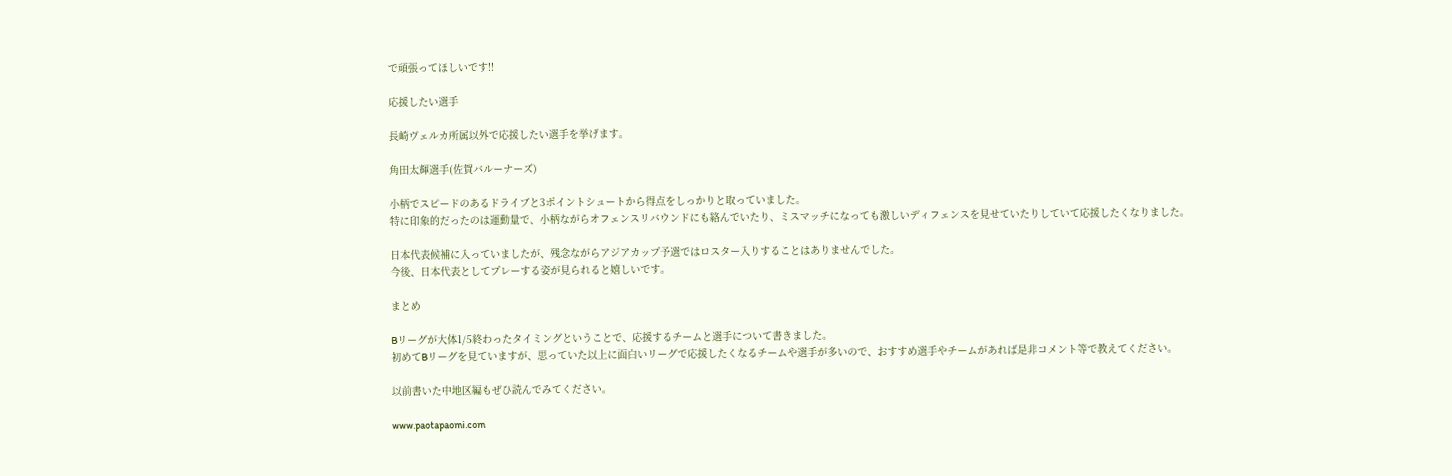で頑張ってほしいです!!

応援したい選手

長崎ヴェルカ所属以外で応援したい選手を挙げます。

角田太輝選手(佐賀バルーナーズ)

小柄でスピードのあるドライブと3ポイントシュートから得点をしっかりと取っていました。
特に印象的だったのは運動量で、小柄ながらオフェンスリバウンドにも絡んでいたり、ミスマッチになっても激しいディフェンスを見せていたりしていて応援したくなりました。

日本代表候補に入っていましたが、残念ながらアジアカップ予選ではロスター入りすることはありませんでした。
今後、日本代表としてプレーする姿が見られると嬉しいです。

まとめ

Bリーグが大体1/5終わったタイミングということで、応援するチームと選手について書きました。
初めてBリーグを見ていますが、思っていた以上に面白いリーグで応援したくなるチームや選手が多いので、おすすめ選手やチームがあれば是非コメント等で教えてください。

以前書いた中地区編もぜひ読んでみてください。

www.paotapaomi.com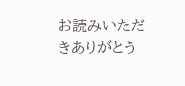お読みいただきありがとう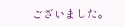ございました。